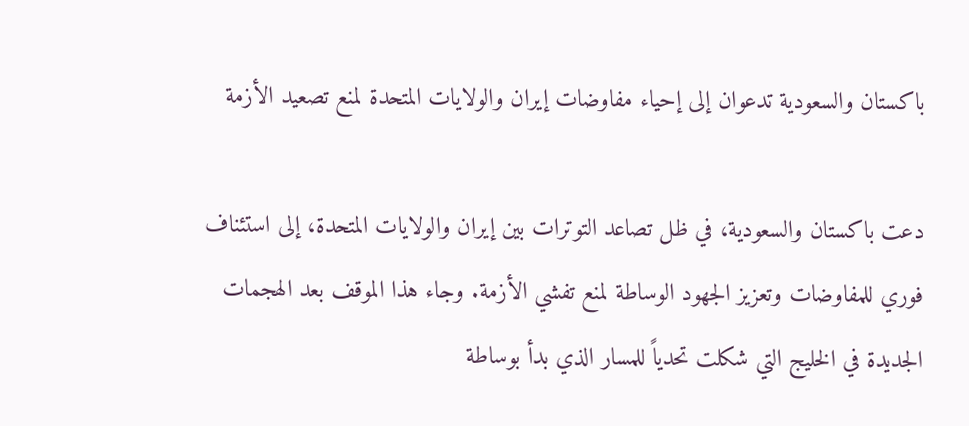باكستان والسعودية تدعوان إلى إحياء مفاوضات إيران والولايات المتحدة لمنع تصعيد الأزمة

دعت باكستان والسعودية، في ظل تصاعد التوترات بين إيران والولايات المتحدة، إلى استئناف فوري للمفاوضات وتعزيز الجهود الوساطة لمنع تفشي الأزمة. وجاء هذا الموقف بعد الهجمات الجديدة في الخليج التي شكلت تحدياً للمسار الذي بدأ بوساطة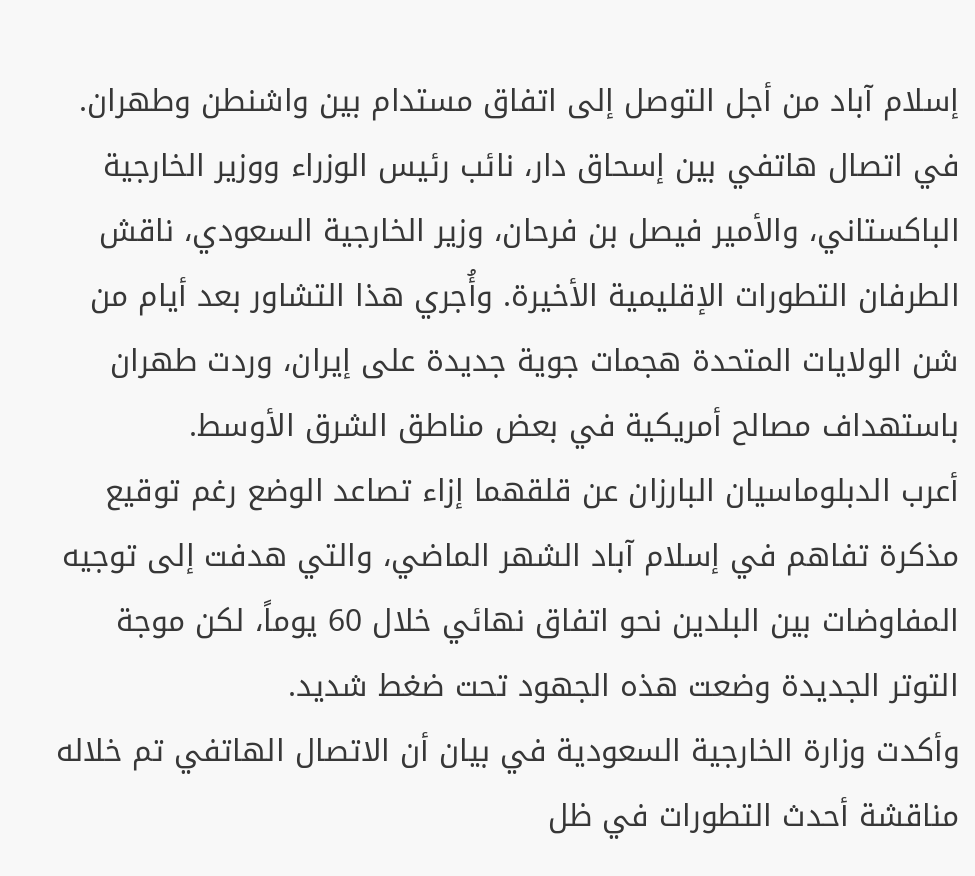إسلام آباد من أجل التوصل إلى اتفاق مستدام بين واشنطن وطهران.
في اتصال هاتفي بين إسحاق دار، نائب رئيس الوزراء ووزير الخارجية الباكستاني، والأمير فيصل بن فرحان، وزير الخارجية السعودي، ناقش الطرفان التطورات الإقليمية الأخيرة. وأُجري هذا التشاور بعد أيام من شن الولايات المتحدة هجمات جوية جديدة على إيران، وردت طهران باستهداف مصالح أمريكية في بعض مناطق الشرق الأوسط.
أعرب الدبلوماسيان البارزان عن قلقهما إزاء تصاعد الوضع رغم توقيع مذكرة تفاهم في إسلام آباد الشهر الماضي، والتي هدفت إلى توجيه المفاوضات بين البلدين نحو اتفاق نهائي خلال 60 يوماً، لكن موجة التوتر الجديدة وضعت هذه الجهود تحت ضغط شديد.
وأكدت وزارة الخارجية السعودية في بيان أن الاتصال الهاتفي تم خلاله مناقشة أحدث التطورات في ظل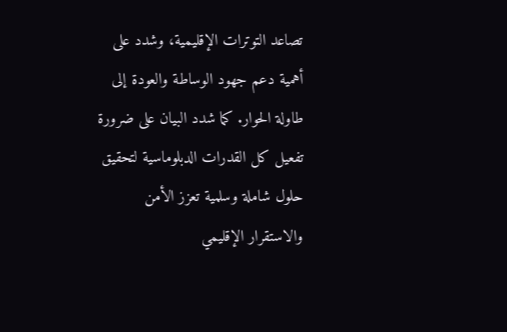تصاعد التوترات الإقليمية، وشدد على أهمية دعم جهود الوساطة والعودة إلى طاولة الحوار. كما شدد البيان على ضرورة تفعيل كل القدرات الدبلوماسية لتحقيق حلول شاملة وسلمية تعزز الأمن والاستقرار الإقليمي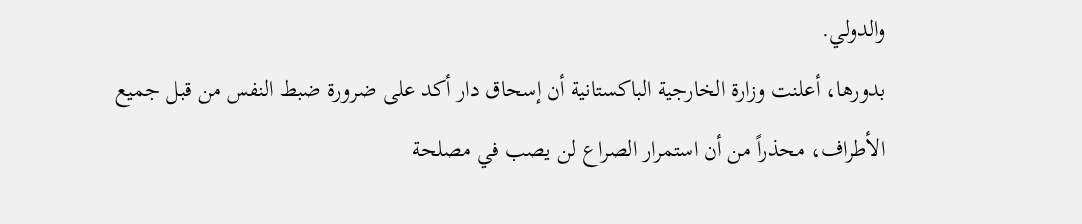والدولي.
بدورها، أعلنت وزارة الخارجية الباكستانية أن إسحاق دار أكد على ضرورة ضبط النفس من قبل جميع الأطراف، محذراً من أن استمرار الصراع لن يصب في مصلحة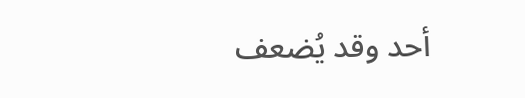أحد وقد يُضعف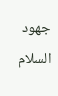جهود السلام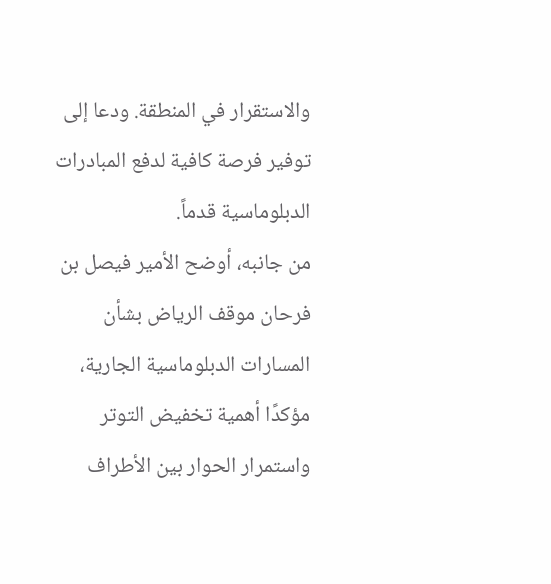والاستقرار في المنطقة. ودعا إلى توفير فرصة كافية لدفع المبادرات الدبلوماسية قدماً.
من جانبه، أوضح الأمير فيصل بن فرحان موقف الرياض بشأن المسارات الدبلوماسية الجارية، مؤكدًا أهمية تخفيض التوتر واستمرار الحوار بين الأطراف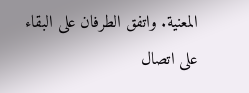المعنية. واتفق الطرفان على البقاء على اتصال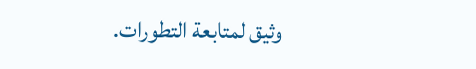وثيق لمتابعة التطورات.